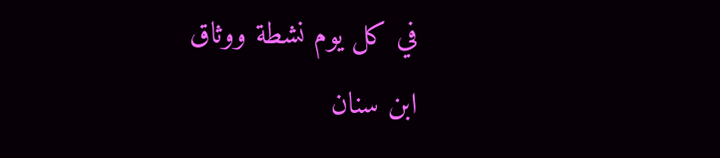في كل يوم نشطة ووثاق
ابن سنان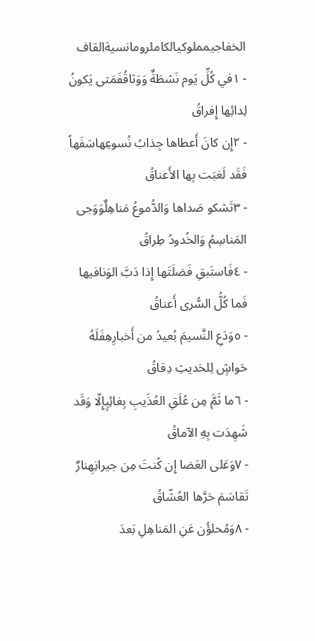الخفاجيمملوكيالكاملرومانسيةالقاف
- ١في كُلِّ يَوم نَشطَةٌ وَوَثاقُفَمَتى يَكونُ لِدائِها إِفراقُ
- ٢إِن كانَ أَعطاها جِذابُ نُسوعِهاسَفَهاً فَقَد لَغبَت بِها الأَعناقُ
- ٣تَشكو صَداها وَالدُّموعُ مَناهِلٌوَوَجى المَناسِمُ وَالخُدودُ طِراقُ
- ٤فَاستَبقِ فَضلَتَها إِذا دَبَّ الوَنافيها فَما كُلُّ السُّرى أَعناقُ
- ٥وَدَعِ النَّسيمَ بُعيدُ من أَخبارِهِفَلَهُ حَواشٍ لِلحَديثِ دِقاقُ
- ٦ما ثَمَّ مِن عُلَقِ العُذَيبِ بِغائِبٍإِلّا وَقَد شَهِدَت بِهِ الآماقُ
- ٧وَعَلى العَضا إِن كُنتَ مِن جيرانِهِنارٌ تَقاسَمَ حَرَّها العُشّاقُ
- ٨وَمُحلؤُن عَنِ المَناهِلِ بَعدَ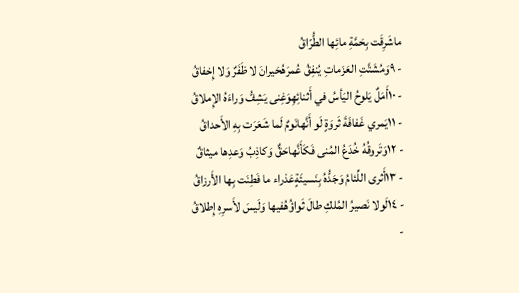ماشَرِقَت بِحَمَّةِ مائِها الطُّرّاقُ
- ٩وَمُشَتَّتِ العَزَماتِ يُنفِقُ عُمرَهُحَيرانَ لا ظَفَرٌ وَلا إِخفاقُ
- ١٠أَمَلٌ يَلوحُ اليَأسُ في أَثنائِهِوَغِنى يَشِفُّ وَراءَهُ الإِملاقُ
- ١١يَمري غَفافَةَ ثَروَةٍ لَو أَنَّهانَومٌ لَما شَعَرَت بِهِ الأَحداقُ
- ١٢وَتَروقُهُ خُدَعُ المُنى فَكَأَنَّهاحَقٌّ وَكاذِبُ وَعدِها ميثاقٌ
- ١٣أَثرى اللِّئامُ وَجَدُّهُ بِنَسيئَةٍعَذراء ما فَطِنَت بِها الأَرزاقُ
- ١٤لَولا نَصيرُ المُلكِ طالَ ثَواؤُهُفيها وَلَيسَ لأَسرِهِ إِطلاقُ
-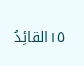١٥القائِدُ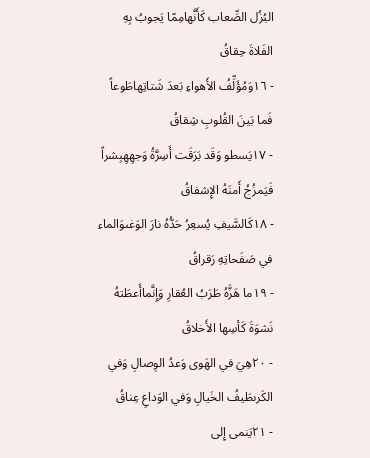البُزُل الصِّعاب كَأَنَّهامِمّا يَجوبُ بِهِ الفَلاةَ حِقاقُ
- ١٦وَمُؤَلِّفُ الأَهواءِ بَعدَ شَتاتِهاطَوعاً فَما بَينَ القُلوبِ شِقاقُ
- ١٧يَسطو وَقَد بَرَقَت أَسِرَّةُ وَجهِهِبِشراً فَيَمزُجُ أَمنَهُ الإِشفاقُ
- ١٨كَالسَّيفِ يُسعِرُ حَدُّهُ نارَ الوَغىوَالماء في صَفَحاتِهِ رَقراقُ
- ١٩ما هَزَّهُ طَرَبُ العُقارِ وَإِنَّماأَعطَتهُ نَشوَةَ كَأسِها الأَخلاقُ
- ٢٠هِيَ في الهَوى وَعدُ الوِصالِ وَفي الكَرىطَيفُ الخَيالِ وَفي الوَداعِ عِناقُ
- ٢١يَنمى إِلى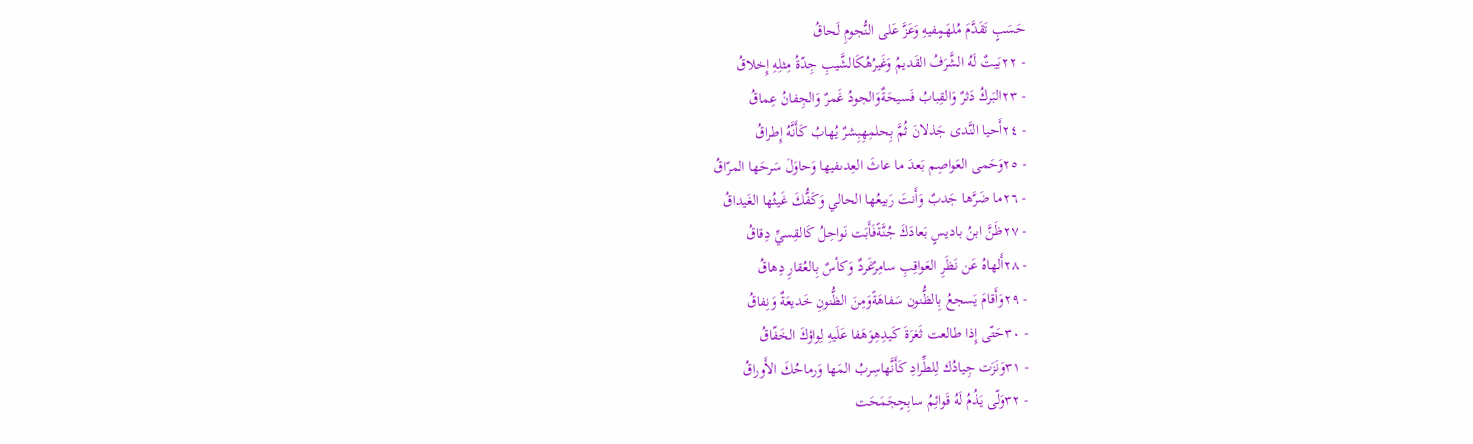حَسَبٍ تَقَدَّمَ مُلهَمٍفيهِ وَعَزَّ عَلى النُّجومِ لَحاقُ
- ٢٢بَيتٌ لَهُ الشَّرَفُ القَديمُ وَغَيرُهُكَالشَّيبِ جِدّةُ مِثلِهِ إِخلاقُ
- ٢٣البَركُ دَثرٌ وَالقِبابُ فَسيحَةٌوَالجودُ غَمرٌ وَالجِفانُ عِماقُ
- ٢٤أَحيا النَّدى جَذلانَ ثُمَّ بِحلمِهِبِشرٌ يُهابُ كَأَنَّهُ إِطراقُ
- ٢٥وَحَمى العَواصِم بَعدَ ما عاثَ العِدىفيها وَحاوَلَ سَرحَها المرّاقُ
- ٢٦ما ضَرَّها جَدبٌ وَأَنتَ رَبيعُها الحالي وَكَفُّكَ غَيثُها الغَيداقُ
- ٢٧ظَنَّ ابنُ باديسٍ بَعادَكَ جُنَّةًفَأَبَت نَواحِلُ كَالقِسيِّ دِقاقُ
- ٢٨أَلهاهُ عَن نَظَرِ العَواقِبِ سامِرٌغَردٌ وَكأسٌ بِالعُقارِ دِهاقُ
- ٢٩وَأَقامَ يَسجعُ بِالظُّنون سَفاهَةًوَمِنَ الظُّنونِ خَديعَةٌ وَنِفاقُ
- ٣٠حَتّى إِذا طالعت ثَغرَةَ كَيدِهِوَهَفا عَلَيهِ لِواؤكَ الخَفّاقُ
- ٣١وَنَزَت جِيادُك لِلطِّرادِ كَأَنَّهاسِربُ المَها وَرماحُكَ الأَوراقُ
- ٣٢وَلّى يَذُمُ لَهُ قَوائِمُ سابِحٍجَمَحَت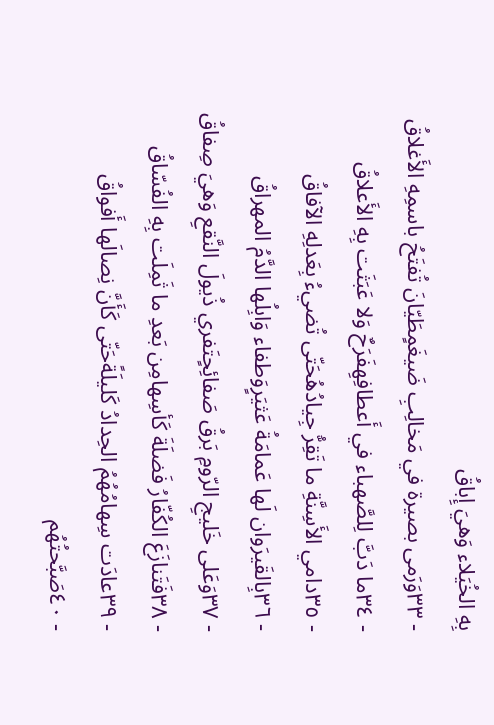بِهِ الخُيَلاء وَهيَ إِباقُ
- ٣٣وَرَمى بصيرة في مَخالِبِ ضَيغَمٍطَيّانَ تُفتَحُ باسمِهِ الأَغلاقُ
- ٣٤ما دَبَّ لِلصَّهباء في أَعطافِهِفَرَحٌ وَلا عَبَثَت بِهِ الأَعلاقُ
- ٣٥دامي الأَسِنَّةِ ما تَقِرُّ جِيادُهُحَتّى تُضيءُ بِعَدلِهِ الآفاقُ
- ٣٦بِالقَيرَوان لَها عَمامَةُ عَثيَرٍوَطفاء وَابِلُها الدَّمُ المهراقُ
- ٣٧وَعَلى خَليجِ الرّومِ بَرقُ صَفائِحٍتَفري ذُيولَ النَّقعِ وَهيَ صِفاقُ
- ٣٨فَتَنازَعَ الكُفّارُ فَضلَةَ كَأسِهامِن بَعدِ ما ثَمِلَت بِهِ الفُسّاقُ
- ٣٩عادَت سِهامُهُمُ الحِدادُ كَليلَةًحَتّى كَأَنَّ نِصالَها أَفواقُ
- ٤٠صَبَّحتُهُم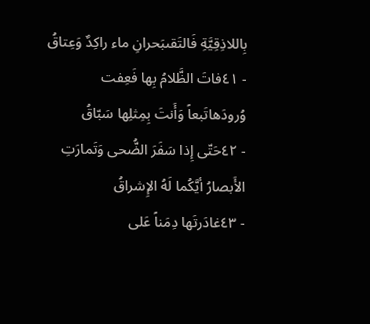بِاللاذِقِيَّةِ فَالتَقىبَحرانِ ماء راكِدٌ وَعِتاقُ
- ٤١فاتَ الظَّلامُ بِها فَعِفت وُرودَهاتَبعاً وَأَنتَ بِمِثلِها سَبّاقُ
- ٤٢حَتّى إِذا سَفَرَ الضُّحى وَتَمارَتِ الأَبصارُ أيَّكُما لَهُ الإِشراقُ
- ٤٣غادَرتَها دِمَناً عَلى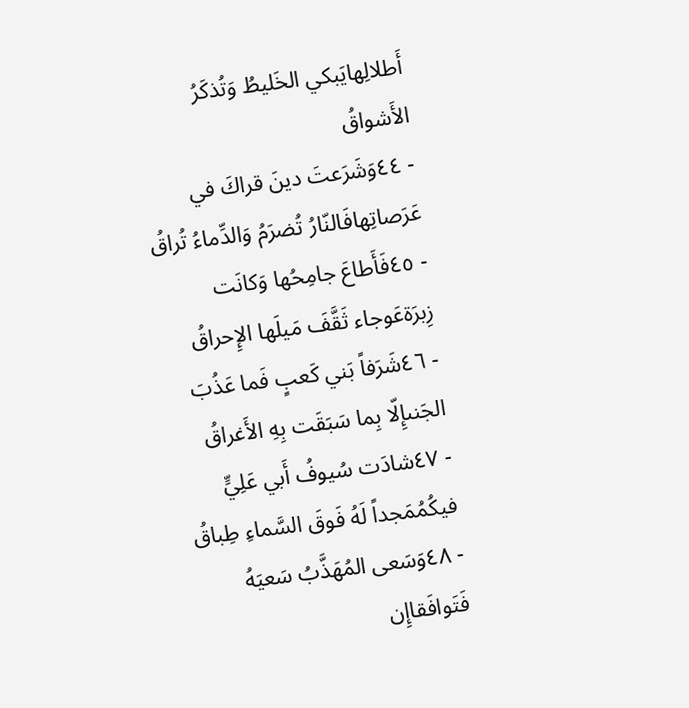أَطلالِهايَبكي الخَليطُ وَتُذكَرُ الأَشواقُ
- ٤٤وَشَرَعتَ دينَ قراكَ في عَرَصاتِهافَالنّارُ تُضرَمُ وَالدِّماءُ تُراقُ
- ٤٥فَأَطاعَ جامِحُها وَكانَت زِبرَةعَوجاء ثَقَّفَ مَيلَها الإِحراقُ
- ٤٦شَرَفاً بَني كَعبٍ فَما عَذُبَ الجَنىإِلّا بِما سَبَقَت بِهِ الأَغراقُ
- ٤٧شادَت سُيوفُ أَبي عَلِيٍّ فيكُمُمَجداً لَهُ فَوقَ السَّماءِ طِباقُ
- ٤٨وَسَعى المُهَذَّبُ سَعيَهُ فَتَوافَقاإِن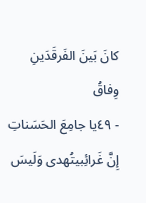كانَ بَينَ الفَرقَدَينِ وِفاقُ
- ٤٩يا جامِعَ الحَسَناتِ إِنَّ غَرائِبيتُهدى وَلَيسَ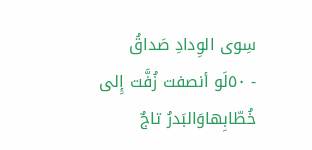سِوى الوِدادِ صَداقُ
- ٥٠لَو أنصفت زُفَّت إِلى خُطّابِهاوَالبَدرُ تاجٌ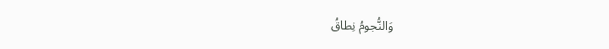وَالنُّجومُ نِطاقُ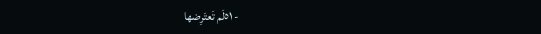- ٥١لَم تَعتَرِضها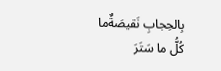بِالحِجابِ نَقيصَةٌما كُلُّ ما سَتَرَ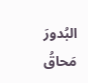البُدورَ مَحاقُ